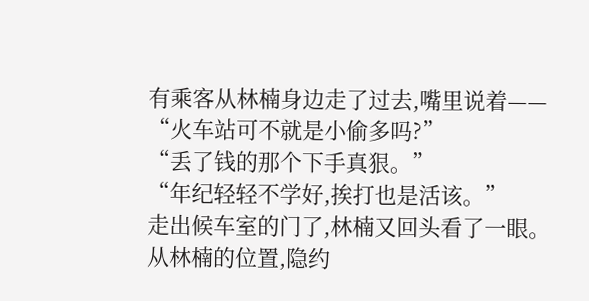有乘客从林楠身边走了过去,嘴里说着——
“火车站可不就是小偷多吗?”
“丢了钱的那个下手真狠。”
“年纪轻轻不学好,挨打也是活该。”
走出候车室的门了,林楠又回头看了一眼。
从林楠的位置,隐约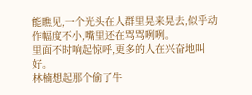能瞧见,一个光头在人群里晃来晃去,似乎动作幅度不小,嘴里还在骂骂咧咧。
里面不时响起惊呼,更多的人在兴奋地叫好。
林楠想起那个偷了牛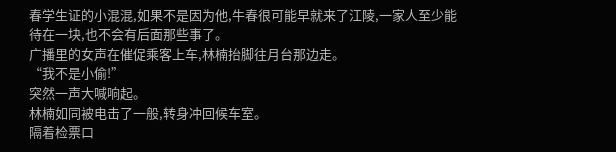春学生证的小混混,如果不是因为他,牛春很可能早就来了江陵,一家人至少能待在一块,也不会有后面那些事了。
广播里的女声在催促乘客上车,林楠抬脚往月台那边走。
“我不是小偷!”
突然一声大喊响起。
林楠如同被电击了一般,转身冲回候车室。
隔着检票口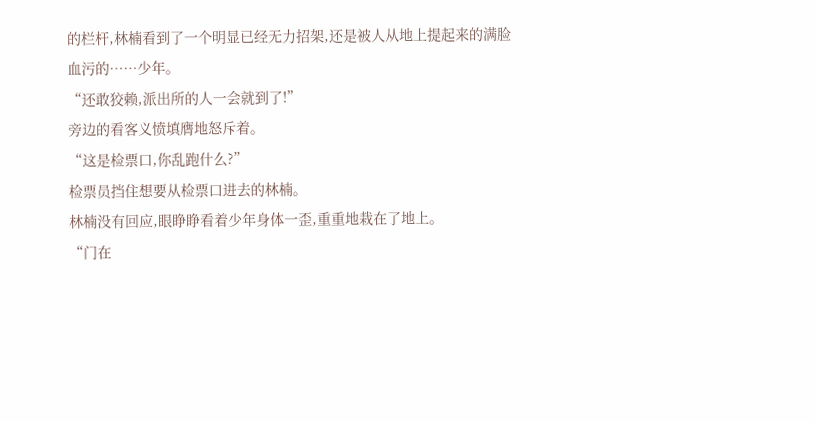的栏杆,林楠看到了一个明显已经无力招架,还是被人从地上提起来的满脸血污的……少年。
“还敢狡赖,派出所的人一会就到了!”
旁边的看客义愤填膺地怒斥着。
“这是检票口,你乱跑什么?”
检票员挡住想要从检票口进去的林楠。
林楠没有回应,眼睁睁看着少年身体一歪,重重地栽在了地上。
“门在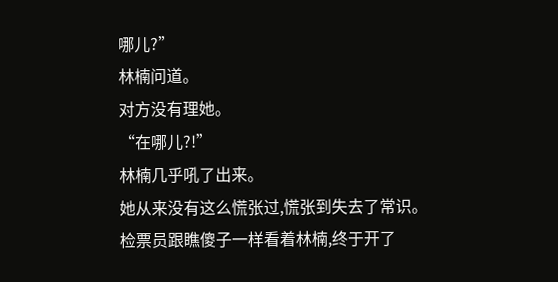哪儿?”
林楠问道。
对方没有理她。
“在哪儿?!”
林楠几乎吼了出来。
她从来没有这么慌张过,慌张到失去了常识。
检票员跟瞧傻子一样看着林楠,终于开了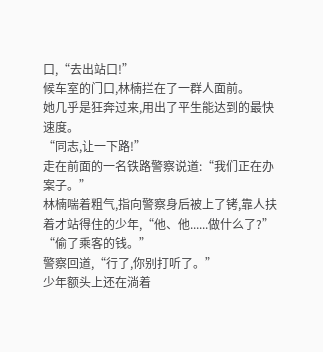口,“去出站口!”
候车室的门口,林楠拦在了一群人面前。
她几乎是狂奔过来,用出了平生能达到的最快速度。
“同志,让一下路!”
走在前面的一名铁路警察说道:“我们正在办案子。”
林楠喘着粗气,指向警察身后被上了铐,靠人扶着才站得住的少年,“他、他......做什么了?”
“偷了乘客的钱。”
警察回道,“行了,你别打听了。”
少年额头上还在淌着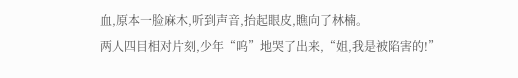血,原本一脸麻木,听到声音,抬起眼皮,瞧向了林楠。
两人四目相对片刻,少年“呜”地哭了出来,“姐,我是被陷害的!”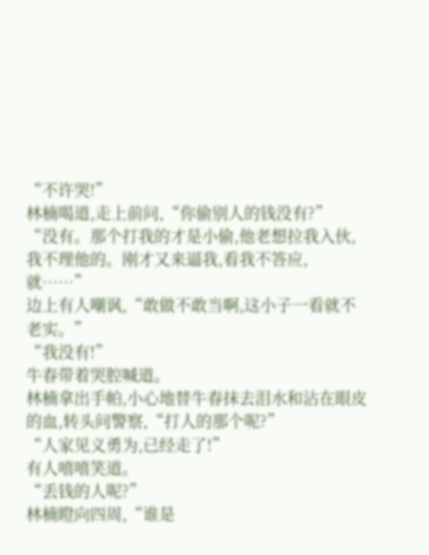“不许哭!”
林楠喝道,走上前问,“你偷别人的钱没有?”
“没有。那个打我的才是小偷,他老想拉我入伙,我不理他的。刚才又来逼我,看我不答应,就……”
边上有人嘲讽,“敢做不敢当啊,这小子一看就不老实。”
“我没有!”
牛春带着哭腔喊道。
林楠拿出手帕,小心地替牛春抹去泪水和沾在眼皮的血,转头问警察,“打人的那个呢?”
“人家见义勇为,已经走了!”
有人嘻嘻笑道。
“丢钱的人呢?”
林楠瞪向四周,“谁是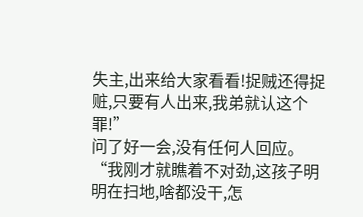失主,出来给大家看看!捉贼还得捉赃,只要有人出来,我弟就认这个罪!”
问了好一会,没有任何人回应。
“我刚才就瞧着不对劲,这孩子明明在扫地,啥都没干,怎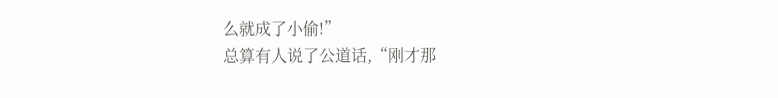么就成了小偷!”
总算有人说了公道话,“刚才那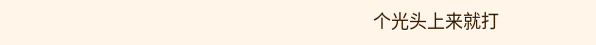个光头上来就打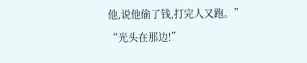他,说他偷了钱,打完人又跑。”
“光头在那边!”